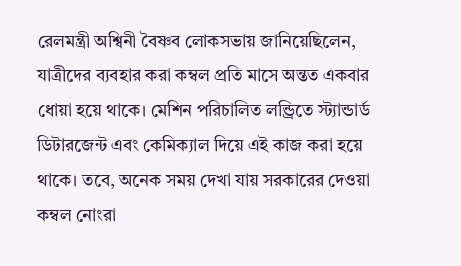রেলমন্ত্রী অশ্বিনী বৈষ্ণব লোকসভায় জানিয়েছিলেন, যাত্রীদের ব্যবহার করা কম্বল প্রতি মাসে অন্তত একবার ধোয়া হয়ে থাকে। মেশিন পরিচালিত লন্ড্রিতে স্ট্যান্ডার্ড ডিটারজেন্ট এবং কেমিক্যাল দিয়ে এই কাজ করা হয়ে থাকে। তবে, অনেক সময় দেখা যায় সরকারের দেওয়া কম্বল নোংরা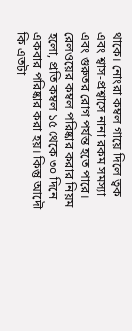থাকে। নোংরা কম্বল গায়ে দিলে ত্বক এবং শ্বাস-প্রশ্বাসে নানা রকম সমস্যা এবং গুরুতর রোগ পর্যন্ত হতে পারে। রেলওয়ের কম্বল পরিষ্কার করার নিয়ম হলো, প্রতি কম্বল ১৫ থেকে ৩০ দিনে একবার পরিষ্কার করা হয়। কিন্তু আদৌ কি এতটা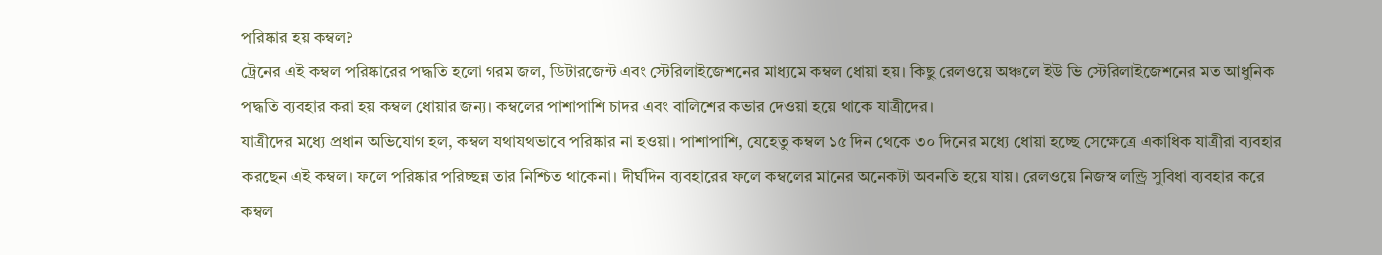পরিষ্কার হয় কম্বল?
ট্রেনের এই কম্বল পরিষ্কারের পদ্ধতি হলো গরম জল, ডিটারজেন্ট এবং স্টেরিলাইজেশনের মাধ্যমে কম্বল ধোয়া হয়। কিছু রেলওয়ে অঞ্চলে ইউ ভি স্টেরিলাইজেশনের মত আধুনিক পদ্ধতি ব্যবহার করা হয় কম্বল ধোয়ার জন্য। কম্বলের পাশাপাশি চাদর এবং বালিশের কভার দেওয়া হয়ে থাকে যাত্রীদের।
যাত্রীদের মধ্যে প্রধান অভিযোগ হল, কম্বল যথাযথভাবে পরিষ্কার না হওয়া। পাশাপাশি, যেহেতু কম্বল ১৫ দিন থেকে ৩০ দিনের মধ্যে ধোয়া হচ্ছে সেক্ষেত্রে একাধিক যাত্রীরা ব্যবহার করছেন এই কম্বল। ফলে পরিষ্কার পরিচ্ছন্ন তার নিশ্চিত থাকেনা। দীর্ঘদিন ব্যবহারের ফলে কম্বলের মানের অনেকটা অবনতি হয়ে যায়। রেলওয়ে নিজস্ব লন্ড্রি সুবিধা ব্যবহার করে কম্বল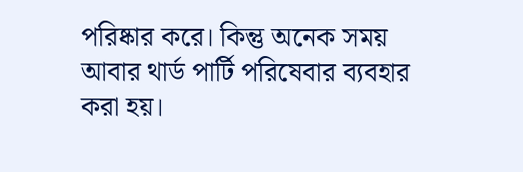পরিষ্কার করে। কিন্তু অনেক সময় আবার থার্ড পার্টি পরিষেবার ব্যবহার করা হয়।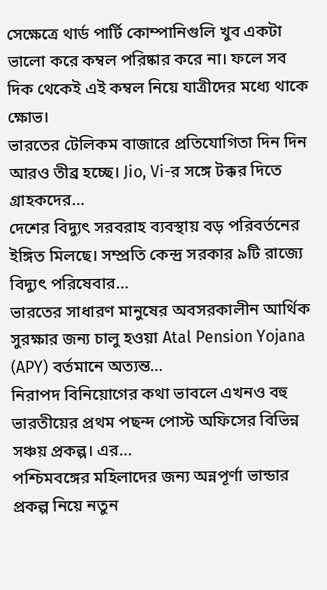সেক্ষেত্রে থার্ড পার্টি কোম্পানিগুলি খুব একটা ভালো করে কম্বল পরিষ্কার করে না। ফলে সব দিক থেকেই এই কম্বল নিয়ে যাত্রীদের মধ্যে থাকে ক্ষোভ।
ভারতের টেলিকম বাজারে প্রতিযোগিতা দিন দিন আরও তীব্র হচ্ছে। Jio, Vi-র সঙ্গে টক্কর দিতে গ্রাহকদের…
দেশের বিদ্যুৎ সরবরাহ ব্যবস্থায় বড় পরিবর্তনের ইঙ্গিত মিলছে। সম্প্রতি কেন্দ্র সরকার ৯টি রাজ্যে বিদ্যুৎ পরিষেবার…
ভারতের সাধারণ মানুষের অবসরকালীন আর্থিক সুরক্ষার জন্য চালু হওয়া Atal Pension Yojana (APY) বর্তমানে অত্যন্ত…
নিরাপদ বিনিয়োগের কথা ভাবলে এখনও বহু ভারতীয়ের প্রথম পছন্দ পোস্ট অফিসের বিভিন্ন সঞ্চয় প্রকল্প। এর…
পশ্চিমবঙ্গের মহিলাদের জন্য অন্নপূর্ণা ভান্ডার প্রকল্প নিয়ে নতুন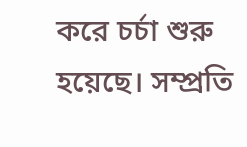করে চর্চা শুরু হয়েছে। সম্প্রতি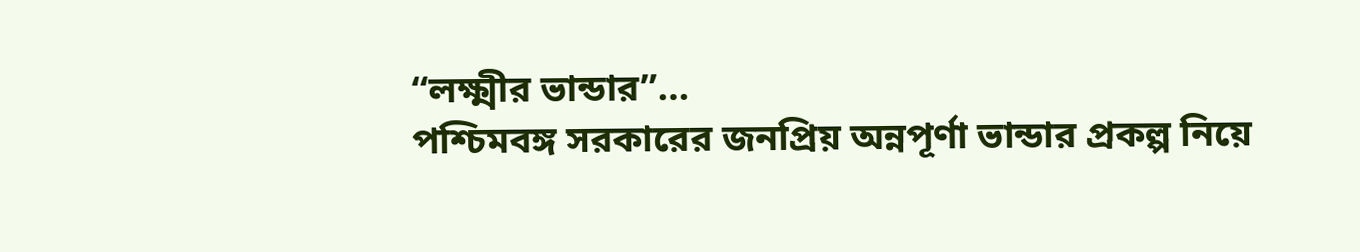“লক্ষ্মীর ভান্ডার”…
পশ্চিমবঙ্গ সরকারের জনপ্রিয় অন্নপূর্ণা ভান্ডার প্রকল্প নিয়ে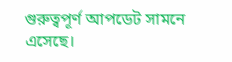গুরুত্বপূর্ণ আপডেট সামনে এসেছে।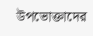উপভোক্তাদের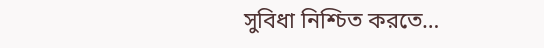সুবিধা নিশ্চিত করতে…